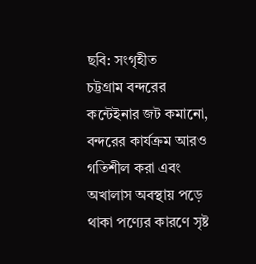ছবি: সংগৃহীত
চট্টগ্রাম বন্দরের কন্টেইনার জট কমানো, বন্দরের কার্যক্রম আরও গতিশীল করা এবং অখালাস অবস্থায় পড়ে থাকা পণ্যের কারণে সৃষ্ট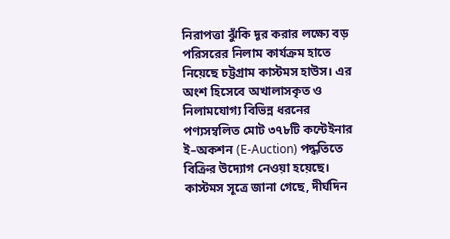নিরাপত্তা ঝুঁকি দূর করার লক্ষ্যে বড় পরিসরের নিলাম কার্যক্রম হাতে নিয়েছে চট্টগ্রাম কাস্টমস হাউস। এর অংশ হিসেবে অখালাসকৃত ও নিলামযোগ্য বিভিন্ন ধরনের পণ্যসম্বলিত মোট ৩৭৮টি কন্টেইনার ই–অকশন (E-Auction) পদ্ধতিতে বিক্রির উদ্যোগ নেওয়া হয়েছে।
কাস্টমস সূত্রে জানা গেছে, দীর্ঘদিন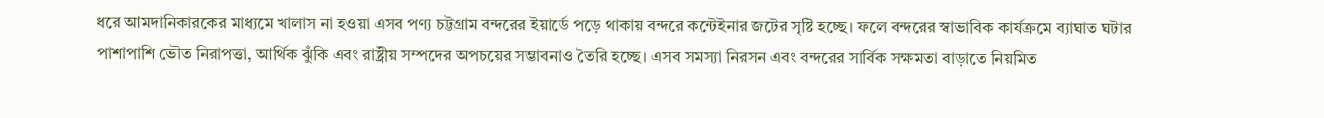ধরে আমদানিকারকের মাধ্যমে খালাস না হওয়া এসব পণ্য চট্টগ্রাম বন্দরের ইয়ার্ডে পড়ে থাকায় বন্দরে কন্টেইনার জটের সৃষ্টি হচ্ছে। ফলে বন্দরের স্বাভাবিক কার্যক্রমে ব্যাঘাত ঘটার পাশাপাশি ভৌত নিরাপত্তা, আর্থিক ঝুঁকি এবং রাষ্ট্রীয় সম্পদের অপচয়ের সম্ভাবনাও তৈরি হচ্ছে। এসব সমস্যা নিরসন এবং বন্দরের সার্বিক সক্ষমতা বাড়াতে নিয়মিত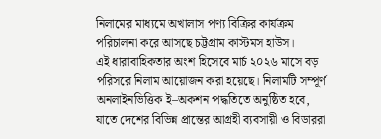নিলামের মাধ্যমে অখালাস পণ্য বিক্রির কার্যক্রম পরিচালনা করে আসছে চট্টগ্রাম কাস্টমস হাউস।
এই ধারাবাহিকতার অংশ হিসেবে মার্চ ২০২৬ মাসে বড় পরিসরে নিলাম আয়োজন করা হয়েছে। নিলামটি সম্পূর্ণ অনলাইনভিত্তিক ই–অকশন পদ্ধতিতে অনুষ্ঠিত হবে, যাতে দেশের বিভিন্ন প্রান্তের আগ্রহী ব্যবসায়ী ও বিডাররা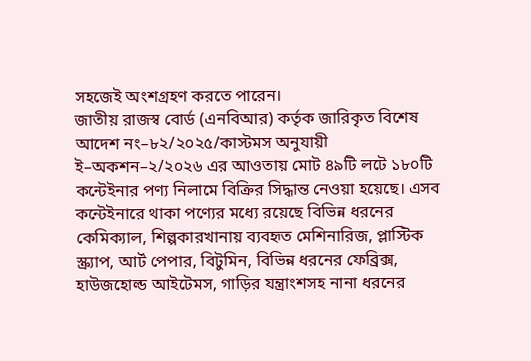সহজেই অংশগ্রহণ করতে পারেন।
জাতীয় রাজস্ব বোর্ড (এনবিআর) কর্তৃক জারিকৃত বিশেষ আদেশ নং–৮২/২০২৫/কাস্টমস অনুযায়ী ই–অকশন–২/২০২৬ এর আওতায় মোট ৪৯টি লটে ১৮০টি কন্টেইনার পণ্য নিলামে বিক্রির সিদ্ধান্ত নেওয়া হয়েছে। এসব কন্টেইনারে থাকা পণ্যের মধ্যে রয়েছে বিভিন্ন ধরনের কেমিক্যাল, শিল্পকারখানায় ব্যবহৃত মেশিনারিজ, প্লাস্টিক স্ক্র্যাপ, আর্ট পেপার, বিটুমিন, বিভিন্ন ধরনের ফেব্রিক্স, হাউজহোল্ড আইটেমস, গাড়ির যন্ত্রাংশসহ নানা ধরনের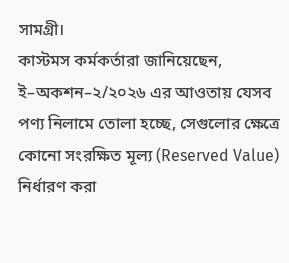সামগ্রী।
কাস্টমস কর্মকর্তারা জানিয়েছেন, ই–অকশন–২/২০২৬ এর আওতায় যেসব পণ্য নিলামে তোলা হচ্ছে, সেগুলোর ক্ষেত্রে কোনো সংরক্ষিত মূল্য (Reserved Value) নির্ধারণ করা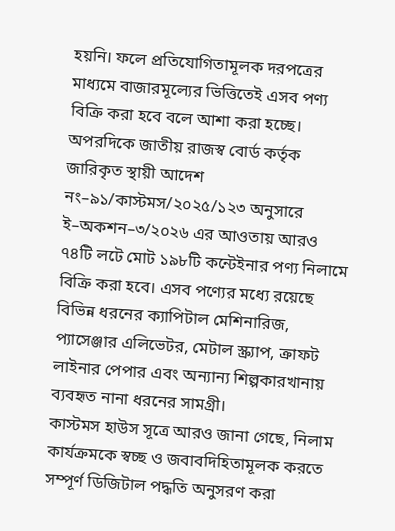হয়নি। ফলে প্রতিযোগিতামূলক দরপত্রের মাধ্যমে বাজারমূল্যের ভিত্তিতেই এসব পণ্য বিক্রি করা হবে বলে আশা করা হচ্ছে।
অপরদিকে জাতীয় রাজস্ব বোর্ড কর্তৃক জারিকৃত স্থায়ী আদেশ নং–৯১/কাস্টমস/২০২৫/১২৩ অনুসারে ই–অকশন–৩/২০২৬ এর আওতায় আরও ৭৪টি লটে মোট ১৯৮টি কন্টেইনার পণ্য নিলামে বিক্রি করা হবে। এসব পণ্যের মধ্যে রয়েছে বিভিন্ন ধরনের ক্যাপিটাল মেশিনারিজ, প্যাসেঞ্জার এলিভেটর, মেটাল স্ক্র্যাপ, ক্রাফট লাইনার পেপার এবং অন্যান্য শিল্পকারখানায় ব্যবহৃত নানা ধরনের সামগ্রী।
কাস্টমস হাউস সূত্রে আরও জানা গেছে, নিলাম কার্যক্রমকে স্বচ্ছ ও জবাবদিহিতামূলক করতে সম্পূর্ণ ডিজিটাল পদ্ধতি অনুসরণ করা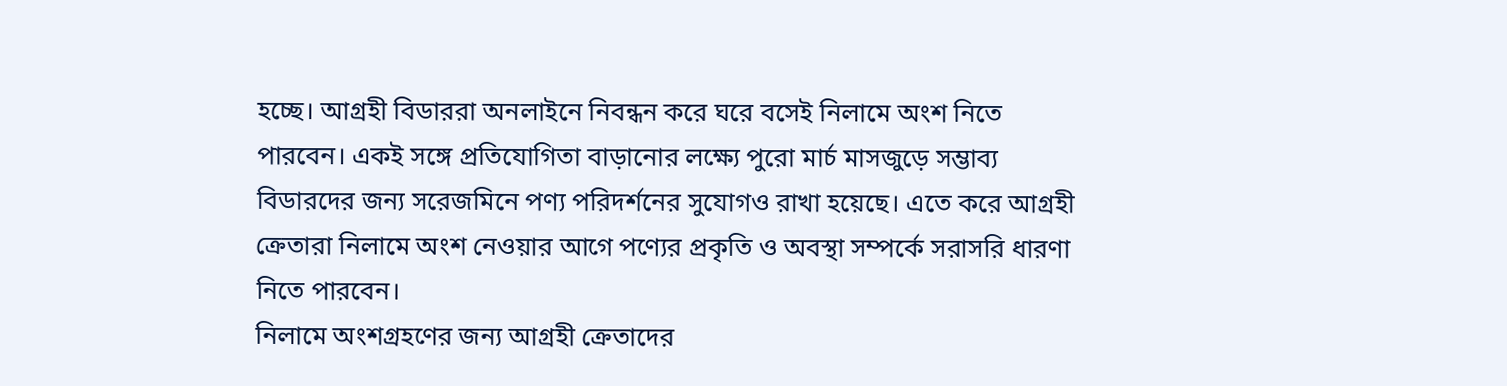হচ্ছে। আগ্রহী বিডাররা অনলাইনে নিবন্ধন করে ঘরে বসেই নিলামে অংশ নিতে পারবেন। একই সঙ্গে প্রতিযোগিতা বাড়ানোর লক্ষ্যে পুরো মার্চ মাসজুড়ে সম্ভাব্য বিডারদের জন্য সরেজমিনে পণ্য পরিদর্শনের সুযোগও রাখা হয়েছে। এতে করে আগ্রহী ক্রেতারা নিলামে অংশ নেওয়ার আগে পণ্যের প্রকৃতি ও অবস্থা সম্পর্কে সরাসরি ধারণা নিতে পারবেন।
নিলামে অংশগ্রহণের জন্য আগ্রহী ক্রেতাদের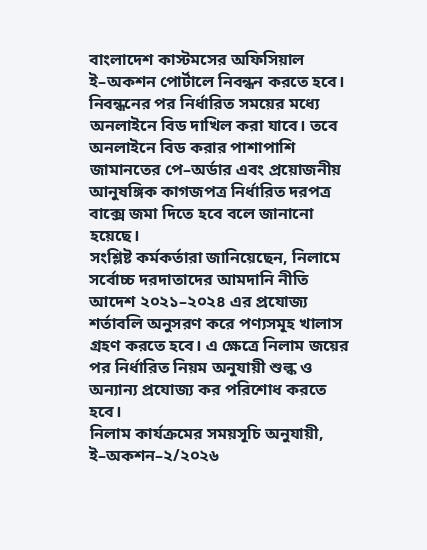বাংলাদেশ কাস্টমসের অফিসিয়াল ই–অকশন পোর্টালে নিবন্ধন করতে হবে। নিবন্ধনের পর নির্ধারিত সময়ের মধ্যে অনলাইনে বিড দাখিল করা যাবে। তবে অনলাইনে বিড করার পাশাপাশি জামানতের পে–অর্ডার এবং প্রয়োজনীয় আনুষঙ্গিক কাগজপত্র নির্ধারিত দরপত্র বাক্সে জমা দিতে হবে বলে জানানো হয়েছে।
সংশ্লিষ্ট কর্মকর্তারা জানিয়েছেন, নিলামে সর্বোচ্চ দরদাতাদের আমদানি নীতি আদেশ ২০২১–২০২৪ এর প্রযোজ্য শর্তাবলি অনুসরণ করে পণ্যসমূহ খালাস গ্রহণ করতে হবে। এ ক্ষেত্রে নিলাম জয়ের পর নির্ধারিত নিয়ম অনুযায়ী শুল্ক ও অন্যান্য প্রযোজ্য কর পরিশোধ করতে হবে।
নিলাম কার্যক্রমের সময়সূচি অনুযায়ী, ই–অকশন–২/২০২৬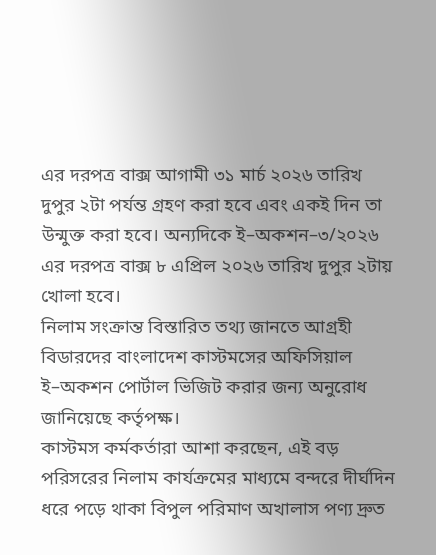এর দরপত্র বাক্স আগামী ৩১ মার্চ ২০২৬ তারিখ দুপুর ২টা পর্যন্ত গ্রহণ করা হবে এবং একই দিন তা উন্মুক্ত করা হবে। অন্যদিকে ই–অকশন–৩/২০২৬ এর দরপত্র বাক্স ৮ এপ্রিল ২০২৬ তারিখ দুপুর ২টায় খোলা হবে।
নিলাম সংক্রান্ত বিস্তারিত তথ্য জানতে আগ্রহী বিডারদের বাংলাদেশ কাস্টমসের অফিসিয়াল ই–অকশন পোর্টাল ভিজিট করার জন্য অনুরোধ জানিয়েছে কর্তৃপক্ষ।
কাস্টমস কর্মকর্তারা আশা করছেন, এই বড় পরিসরের নিলাম কার্যক্রমের মাধ্যমে বন্দরে দীর্ঘদিন ধরে পড়ে থাকা বিপুল পরিমাণ অখালাস পণ্য দ্রুত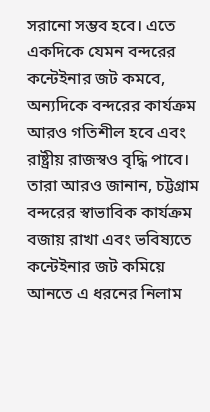সরানো সম্ভব হবে। এতে একদিকে যেমন বন্দরের কন্টেইনার জট কমবে, অন্যদিকে বন্দরের কার্যক্রম আরও গতিশীল হবে এবং রাষ্ট্রীয় রাজস্বও বৃদ্ধি পাবে।
তারা আরও জানান, চট্টগ্রাম বন্দরের স্বাভাবিক কার্যক্রম বজায় রাখা এবং ভবিষ্যতে কন্টেইনার জট কমিয়ে আনতে এ ধরনের নিলাম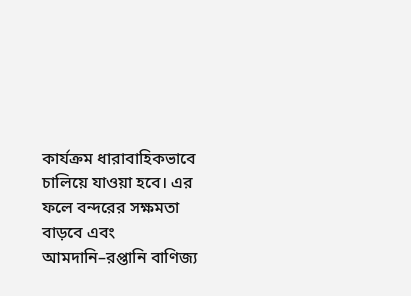কার্যক্রম ধারাবাহিকভাবে চালিয়ে যাওয়া হবে। এর ফলে বন্দরের সক্ষমতা বাড়বে এবং আমদানি–রপ্তানি বাণিজ্য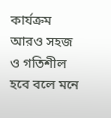কার্যক্রম আরও সহজ ও গতিশীল হবে বলে মনে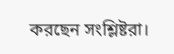করছেন সংশ্লিষ্টরা।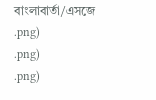বাংলাবার্তা/এসজে
.png)
.png)
.png)